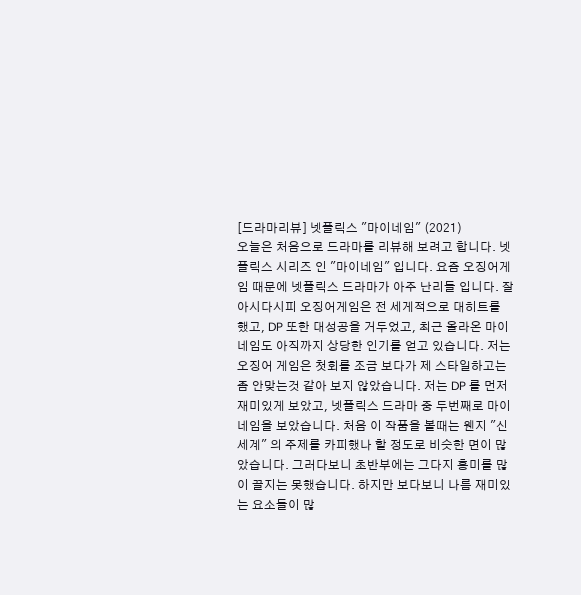[드라마리뷰] 넷플릭스 "마이네임" (2021)
오늘은 처음으로 드라마를 리뷰해 보려고 합니다. 넷플릭스 시리즈 인 "마이네임" 입니다. 요즘 오징어게임 때문에 넷플릭스 드라마가 아주 난리들 입니다. 잘 아시다시피 오징어게임은 전 세게적으로 대히트를 했고, DP 또한 대성공을 거두었고, 최근 올라온 마이네임도 아직까지 상당한 인기를 얻고 있습니다. 저는 오징어 게임은 첫회를 조금 보다가 제 스타일하고는 좀 안맞는것 같아 보지 않았습니다. 저는 DP 를 먼저 재미있게 보았고, 넷플릭스 드라마 중 두번째로 마이네임을 보았습니다. 처음 이 작품을 볼때는 웬지 "신세계" 의 주제를 카피했나 할 정도로 비슷한 면이 많았습니다. 그러다보니 초반부에는 그다지 흥미를 많이 끌지는 못했습니다. 하지만 보다보니 나름 재미있는 요소들이 많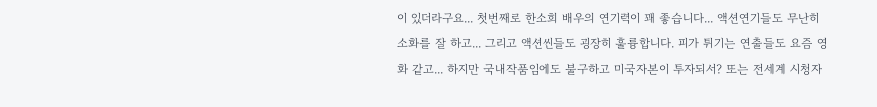이 있더라구요... 첫번째로 한소희 배우의 연기력이 꽤 좋습니다... 액션연기들도 무난히 소화를 잘 하고... 그리고 액션씬들도 굉장히 훌륭합니다. 피가 튀기는 연출들도 요즘 영화 같고... 하지만 국내작품임에도 불구하고 미국자본이 투자되서? 또는 전세계 시청자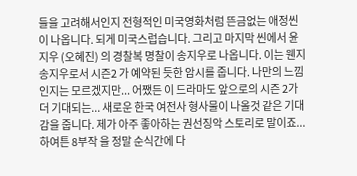들을 고려해서인지 전형적인 미국영화처럼 뜬금없는 애정씬이 나옵니다. 되게 미국스럽습니다. 그리고 마지막 씬에서 윤지우 (오혜진) 의 경찰복 명찰이 송지우로 나옵니다. 이는 웬지 송지우로서 시즌2 가 예약된 듯한 암시를 줍니다. 나만의 느낌인지는 모르겠지만... 어쨌든 이 드라마도 앞으로의 시즌 2가 더 기대되는... 새로운 한국 여전사 형사물이 나올것 같은 기대감을 줍니다. 제가 아주 좋아하는 권선징악 스토리로 말이죠... 하여튼 8부작 을 정말 순식간에 다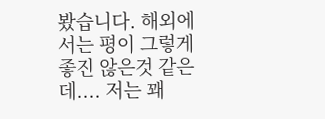봤습니다. 해외에서는 평이 그렇게 좋진 않은것 같은데.... 저는 꽤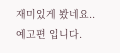재미있게 봤네요.. 예고편 입니다.